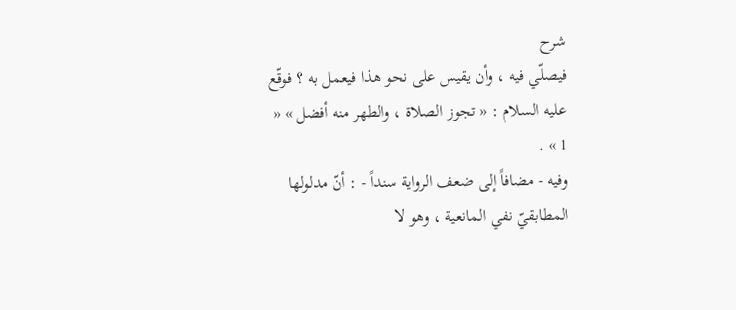شرح
فيصلّي فيه ، وأن يقيس على نحو هذا فيعمل به ؟ فوقّع عليه السلام : « تجوز الصلاة ، والطهر منه أفضل » « 1 » .
وفيه - مضافاً إلى ضعف الرواية سنداً - : أنّ مدلولها المطابقيّ نفي المانعية ، وهو لا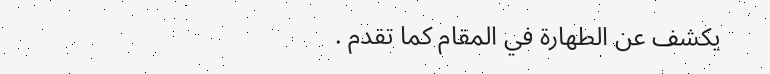يكشف عن الطهارة في المقام كما تقدم .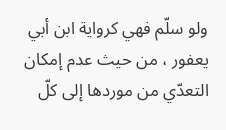ولو سلّم فهي كرواية ابن أبي يعفور ، من حيث عدم إمكان التعدّي من موردها إلى كلّ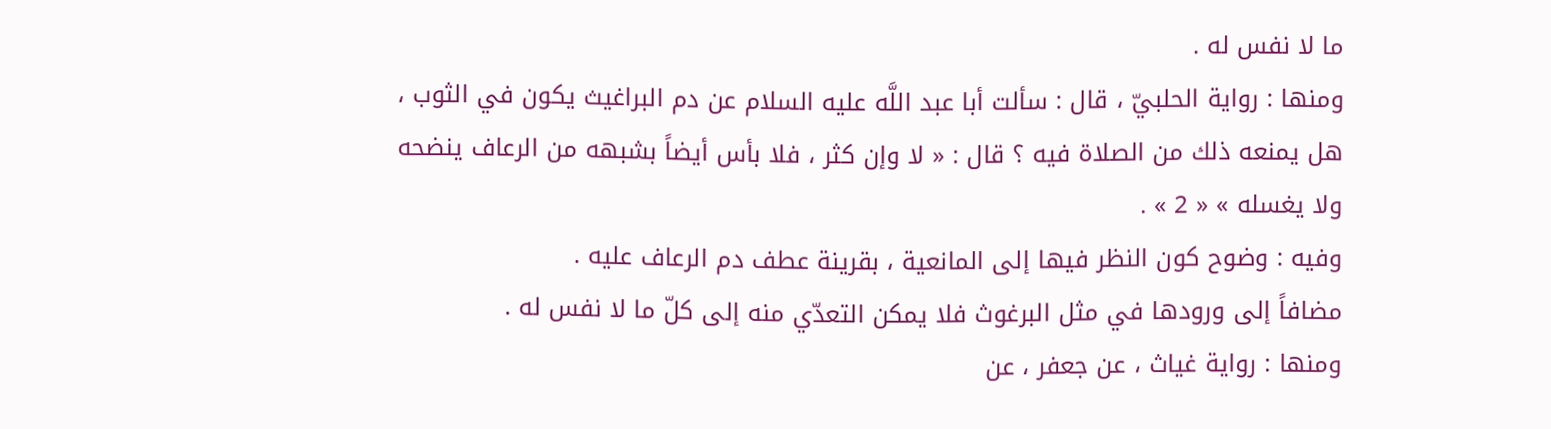ما لا نفس له .
ومنها : رواية الحلبيّ ، قال : سألت أبا عبد اللَّه عليه السلام عن دم البراغيث يكون في الثوب ، هل يمنعه ذلك من الصلاة فيه ؟ قال : « لا وإن كثر ، فلا بأس أيضاً بشبهه من الرعاف ينضحه ولا يغسله » « 2 » .
وفيه : وضوح كون النظر فيها إلى المانعية ، بقرينة عطف دم الرعاف عليه .
مضافاً إلى ورودها في مثل البرغوث فلا يمكن التعدّي منه إلى كلّ ما لا نفس له .
ومنها : رواية غياث ، عن جعفر ، عن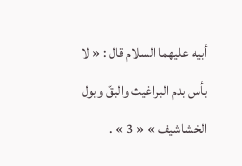أبيه عليهما السلام قال : « لا بأس بدم البراغيث والبقّ وبول الخشاشيف » « 3 » .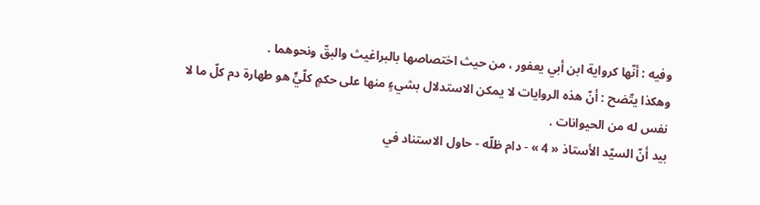وفيه : أنّها كرواية ابن أبي يعفور ، من حيث اختصاصها بالبراغيث والبقّ ونحوهما .
وهكذا يتّضح : أنّ هذه الروايات لا يمكن الاستدلال بشيءٍ منها على حكمٍ كلّيٍّ هو طهارة دم كلّ ما لا نفس له من الحيوانات .
بيد أنّ السيّد الأستاذ « 4 » - دام ظلّه - حاول الاستناد في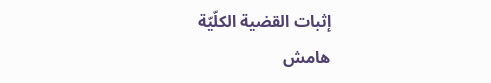إثبات القضية الكلّيّة
هامش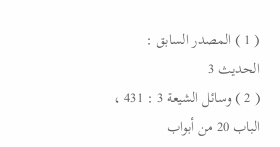( 1 ) المصدر السابق : الحديث 3
( 2 ) وسائل الشيعة 3 : 431 ، الباب 20 من أبواب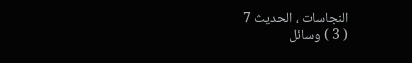النجاسات ، الحديث 7
( 3 ) وسائل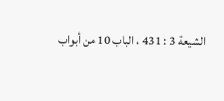الشيعة 3 : 431 ، الباب 10 من أبواب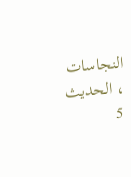النجاسات ، الحديث 5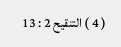( 4 ) التنقيح 2 : 13